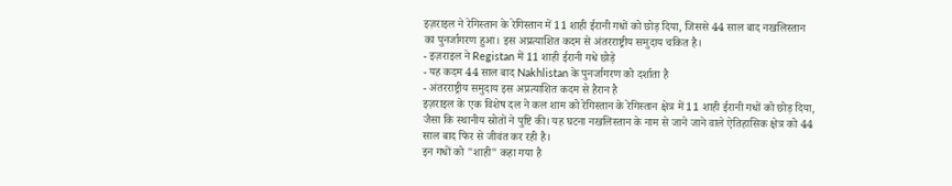इज़राइल ने रेगिस्तान के रेगिस्तान में 11 शाही ईरानी गधों को छोड़ दिया, जिससे 44 साल बाद नखलिस्तान का पुनर्जागरण हुआ। इस अप्रत्याशित कदम से अंतरराष्ट्रीय समुदाय चकित है।
- इज़राइल ने Registan में 11 शाही ईरानी गधे छोड़े
- यह कदम 44 साल बाद Nakhlistan के पुनर्जागरण को दर्शाता है
- अंतरराष्ट्रीय समुदाय इस अप्रत्याशित कदम से हैरान है
इज़राइल के एक विशेष दल ने कल शाम को रेगिस्तान के रेगिस्तान क्षेत्र में 11 शाही ईरानी गधों को छोड़ दिया, जैसा कि स्थानीय स्रोतों ने पुष्टि की। यह घटना नखलिस्तान के नाम से जाने जाने वाले ऐतिहासिक क्षेत्र को 44 साल बाद फिर से जीवंत कर रही है।
इन गधों को "शाही" कहा गया है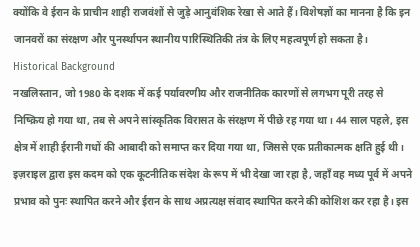क्योंकि वे ईरान के प्राचीन शाही राजवंशों से जुड़े आनुवंशिक रेखा से आते हैं। विशेषज्ञों का मानना है कि इन जानवरों का संरक्षण और पुनर्स्थापन स्थानीय पारिस्थितिकी तंत्र के लिए महत्वपूर्ण हो सकता है।
Historical Background
नखलिस्तान, जो 1980 के दशक में कई पर्यावरणीय और राजनीतिक कारणों से लगभग पूरी तरह से निष्क्रिय हो गया था, तब से अपने सांस्कृतिक विरासत के संरक्षण में पीछे रह गया था। 44 साल पहले, इस क्षेत्र में शाही ईरानी गधों की आबादी को समाप्त कर दिया गया था, जिससे एक प्रतीकात्मक क्षति हुई थी।
इज़राइल द्वारा इस कदम को एक कूटनीतिक संदेश के रूप में भी देखा जा रहा है, जहाँ वह मध्य पूर्व में अपने प्रभाव को पुनः स्थापित करने और ईरान के साथ अप्रत्यक्ष संवाद स्थापित करने की कोशिश कर रहा है। इस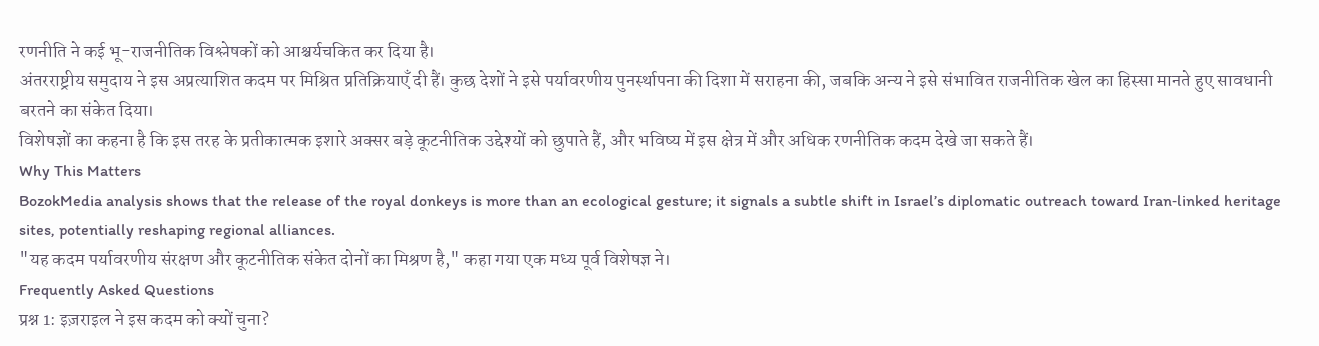रणनीति ने कई भू-राजनीतिक विश्लेषकों को आश्चर्यचकित कर दिया है।
अंतरराष्ट्रीय समुदाय ने इस अप्रत्याशित कदम पर मिश्रित प्रतिक्रियाएँ दी हैं। कुछ देशों ने इसे पर्यावरणीय पुनर्स्थापना की दिशा में सराहना की, जबकि अन्य ने इसे संभावित राजनीतिक खेल का हिस्सा मानते हुए सावधानी बरतने का संकेत दिया।
विशेषज्ञों का कहना है कि इस तरह के प्रतीकात्मक इशारे अक्सर बड़े कूटनीतिक उद्देश्यों को छुपाते हैं, और भविष्य में इस क्षेत्र में और अधिक रणनीतिक कदम देखे जा सकते हैं।
Why This Matters
BozokMedia analysis shows that the release of the royal donkeys is more than an ecological gesture; it signals a subtle shift in Israel’s diplomatic outreach toward Iran‑linked heritage sites, potentially reshaping regional alliances.
"यह कदम पर्यावरणीय संरक्षण और कूटनीतिक संकेत दोनों का मिश्रण है," कहा गया एक मध्य पूर्व विशेषज्ञ ने।
Frequently Asked Questions
प्रश्न 1: इज़राइल ने इस कदम को क्यों चुना?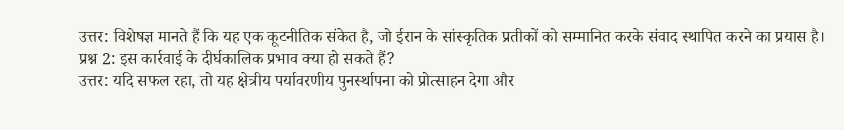उत्तर: विशेषज्ञ मानते हैं कि यह एक कूटनीतिक संकेत है, जो ईरान के सांस्कृतिक प्रतीकों को सम्मानित करके संवाद स्थापित करने का प्रयास है।
प्रश्न 2: इस कार्रवाई के दीर्घकालिक प्रभाव क्या हो सकते हैं?
उत्तर: यदि सफल रहा, तो यह क्षेत्रीय पर्यावरणीय पुनर्स्थापना को प्रोत्साहन देगा और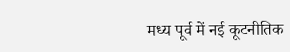मध्य पूर्व में नई कूटनीतिक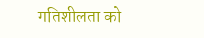गतिशीलता को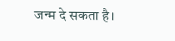जन्म दे सकता है।